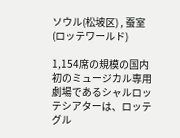ソウル(松坡区) , 蚕室(ロッテワールド)

1,154席の規模の国内初のミュージカル専用劇場であるシャルロッテシアターは、ロッテグル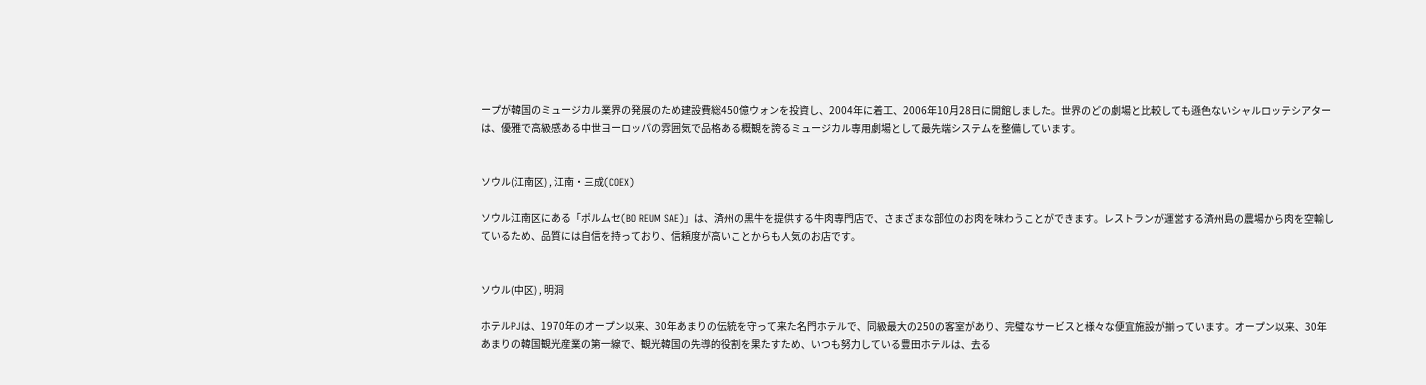ープが韓国のミュージカル業界の発展のため建設費総450億ウォンを投資し、2004年に着工、2006年10月28日に開館しました。世界のどの劇場と比較しても遜色ないシャルロッテシアターは、優雅で高級感ある中世ヨーロッパの雰囲気で品格ある概観を誇るミュージカル専用劇場として最先端システムを整備しています。


ソウル(江南区) , 江南・三成(COEX)

ソウル江南区にある「ポルムセ(BO REUM SAE)」は、済州の黒牛を提供する牛肉専門店で、さまざまな部位のお肉を味わうことができます。レストランが運営する済州島の農場から肉を空輸しているため、品質には自信を持っており、信頼度が高いことからも人気のお店です。


ソウル(中区) , 明洞

ホテルPJは、1970年のオープン以来、30年あまりの伝統を守って来た名門ホテルで、同級最大の250の客室があり、完璧なサービスと様々な便宜施設が揃っています。オープン以来、30年あまりの韓国観光産業の第一線で、観光韓国の先導的役割を果たすため、いつも努力している豊田ホテルは、去る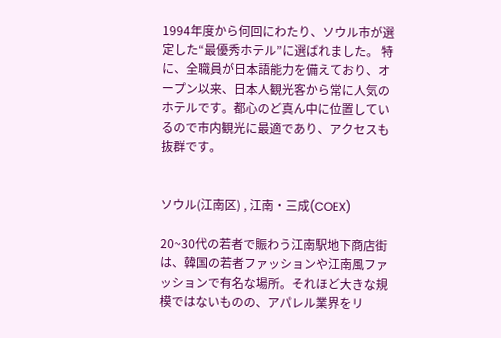1994年度から何回にわたり、ソウル市が選定した“最優秀ホテル”に選ばれました。 特に、全職員が日本語能力を備えており、オープン以来、日本人観光客から常に人気のホテルです。都心のど真ん中に位置しているので市内観光に最適であり、アクセスも抜群です。


ソウル(江南区) , 江南・三成(COEX)

20~30代の若者で賑わう江南駅地下商店街は、韓国の若者ファッションや江南風ファッションで有名な場所。それほど大きな規模ではないものの、アパレル業界をリ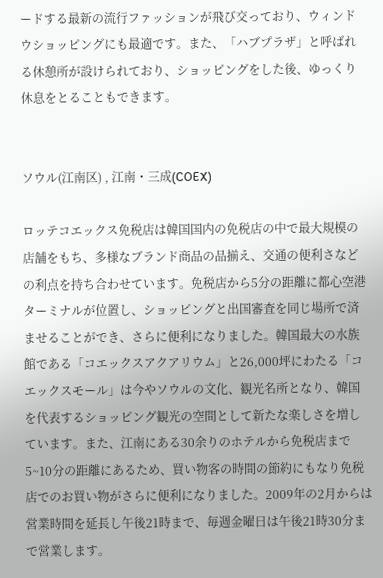ードする最新の流行ファッションが飛び交っており、ウィンドウショッピングにも最適です。また、「ハブプラザ」と呼ばれる休憩所が設けられており、ショッピングをした後、ゆっくり休息をとることもできます。


ソウル(江南区) , 江南・三成(COEX)

ロッテコエックス免税店は韓国国内の免税店の中で最大規模の店舗をもち、多様なブランド商品の品揃え、交通の便利さなどの利点を持ち合わせています。免税店から5分の距離に都心空港ターミナルが位置し、ショッピングと出国審査を同じ場所で済ませることができ、さらに便利になりました。韓国最大の水族館である「コエックスアクアリウム」と26,000坪にわたる「コエックスモール」は今やソウルの文化、観光名所となり、韓国を代表するショッピング観光の空間として新たな楽しさを増しています。また、江南にある30余りのホテルから免税店まで5~10分の距離にあるため、買い物客の時間の節約にもなり免税店でのお買い物がさらに便利になりました。2009年の2月からは営業時間を延長し午後21時まで、毎週金曜日は午後21時30分まで営業します。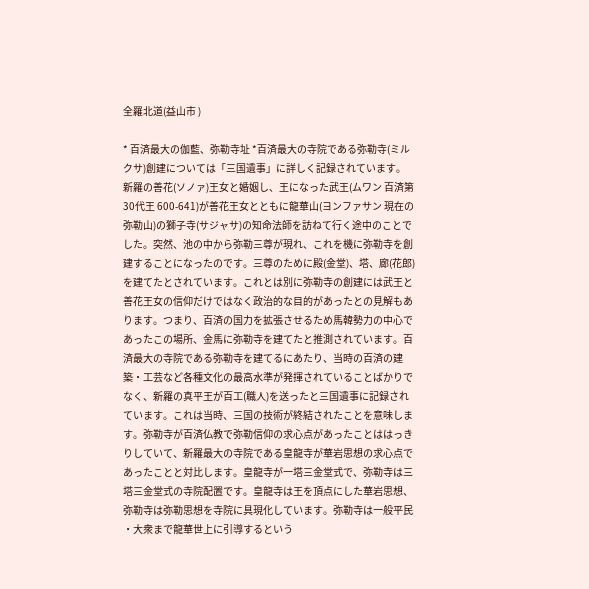全羅北道(益山市 )

* 百済最大の伽藍、弥勒寺址 *百済最大の寺院である弥勒寺(ミルクサ)創建については「三国遺事」に詳しく記録されています。新羅の善花(ソノァ)王女と婚姻し、王になった武王(ムワン 百済第30代王 600-641)が善花王女とともに龍華山(ヨンファサン 現在の弥勒山)の獅子寺(サジャサ)の知命法師を訪ねて行く途中のことでした。突然、池の中から弥勒三尊が現れ、これを機に弥勒寺を創建することになったのです。三尊のために殿(金堂)、塔、廊(花郎) を建てたとされています。これとは別に弥勒寺の創建には武王と善花王女の信仰だけではなく政治的な目的があったとの見解もあります。つまり、百済の国力を拡張させるため馬韓勢力の中心であったこの場所、金馬に弥勒寺を建てたと推測されています。百済最大の寺院である弥勒寺を建てるにあたり、当時の百済の建築・工芸など各種文化の最高水準が発揮されていることばかりでなく、新羅の真平王が百工(職人)を送ったと三国遺事に記録されています。これは当時、三国の技術が終結されたことを意味します。弥勒寺が百済仏教で弥勒信仰の求心点があったことははっきりしていて、新羅最大の寺院である皇龍寺が華岩思想の求心点であったことと対比します。皇龍寺が一塔三金堂式で、弥勒寺は三塔三金堂式の寺院配置です。皇龍寺は王を頂点にした華岩思想、弥勒寺は弥勒思想を寺院に具現化しています。弥勒寺は一般平民 ・大衆まで龍華世上に引導するという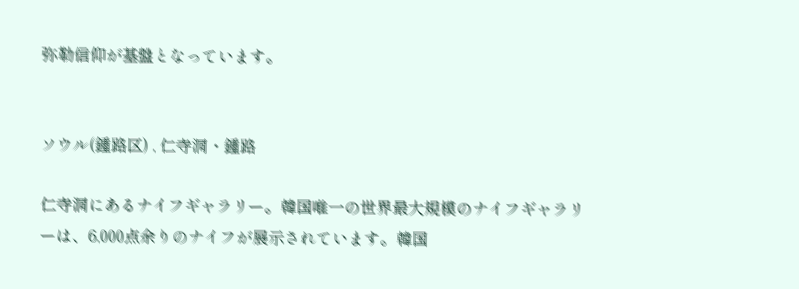弥勒信仰が基盤となっています。


ソウル(鍾路区) , 仁寺洞・鍾路

仁寺洞にあるナイフギャラリー。韓国唯一の世界最大規模のナイフギャラリーは、6,000点余りのナイフが展示されています。韓国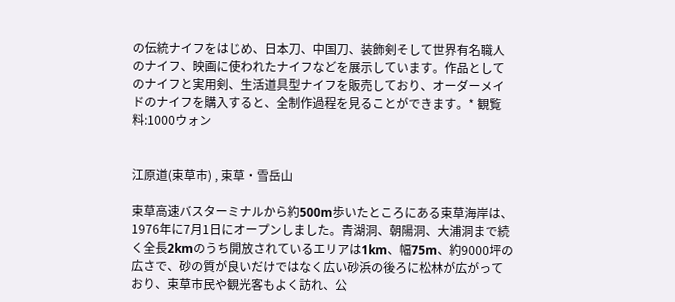の伝統ナイフをはじめ、日本刀、中国刀、装飾剣そして世界有名職人のナイフ、映画に使われたナイフなどを展示しています。作品としてのナイフと実用剣、生活道具型ナイフを販売しており、オーダーメイドのナイフを購入すると、全制作過程を見ることができます。* 観覧料:1000ウォン


江原道(束草市) , 束草・雪岳山

束草高速バスターミナルから約500m歩いたところにある束草海岸は、1976年に7月1日にオープンしました。青湖洞、朝陽洞、大浦洞まで続く全長2kmのうち開放されているエリアは1km、幅75m、約9000坪の広さで、砂の質が良いだけではなく広い砂浜の後ろに松林が広がっており、束草市民や観光客もよく訪れ、公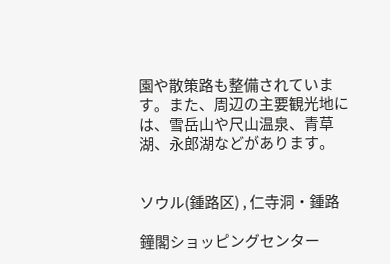園や散策路も整備されています。また、周辺の主要観光地には、雪岳山や尺山温泉、青草湖、永郎湖などがあります。


ソウル(鍾路区) , 仁寺洞・鍾路

鐘閣ショッピングセンター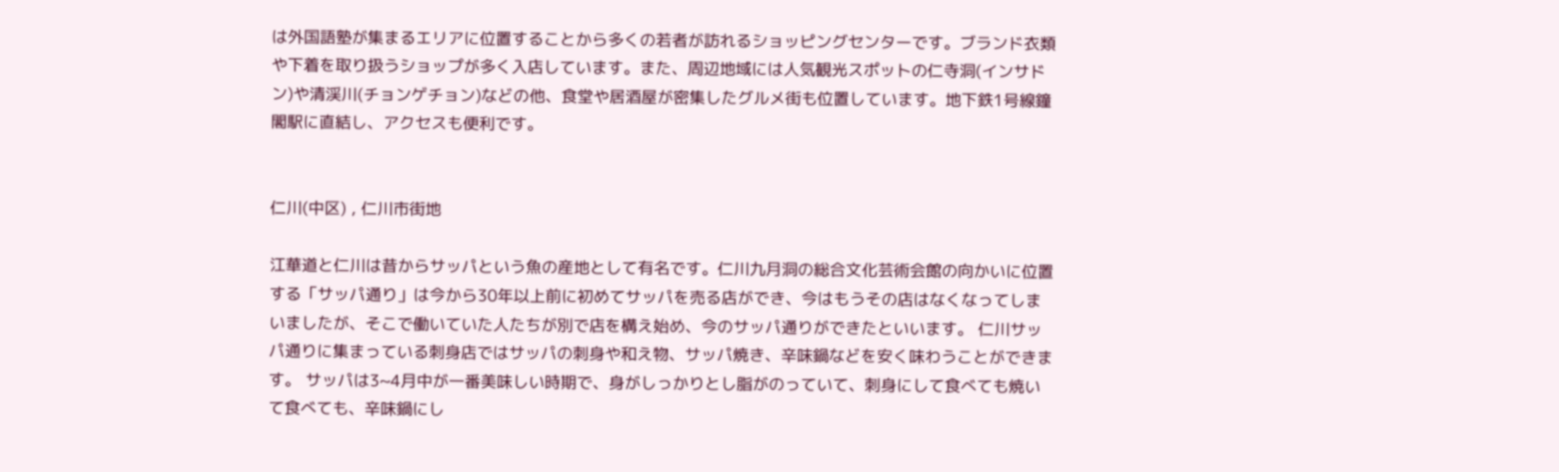は外国語塾が集まるエリアに位置することから多くの若者が訪れるショッピングセンターです。ブランド衣類や下着を取り扱うショップが多く入店しています。また、周辺地域には人気観光スポットの仁寺洞(インサドン)や清渓川(チョンゲチョン)などの他、食堂や居酒屋が密集したグルメ街も位置しています。地下鉄1号線鐘閣駅に直結し、アクセスも便利です。


仁川(中区) , 仁川市街地

江華道と仁川は昔からサッパという魚の産地として有名です。仁川九月洞の総合文化芸術会館の向かいに位置する「サッパ通り」は今から30年以上前に初めてサッパを売る店ができ、今はもうその店はなくなってしまいましたが、そこで働いていた人たちが別で店を構え始め、今のサッパ通りができたといいます。 仁川サッパ通りに集まっている刺身店ではサッパの刺身や和え物、サッパ焼き、辛味鍋などを安く味わうことができます。 サッパは3~4月中が一番美味しい時期で、身がしっかりとし脂がのっていて、刺身にして食べても焼いて食べても、辛味鍋にし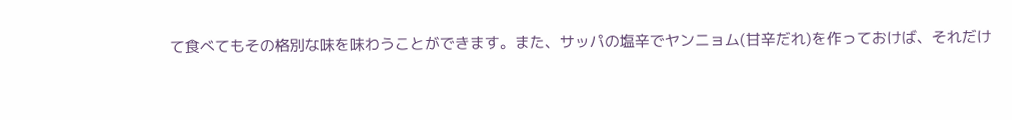て食べてもその格別な味を味わうことができます。また、サッパの塩辛でヤンニョム(甘辛だれ)を作っておけば、それだけ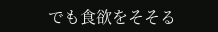でも食欲をそそる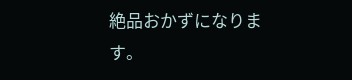絶品おかずになります。